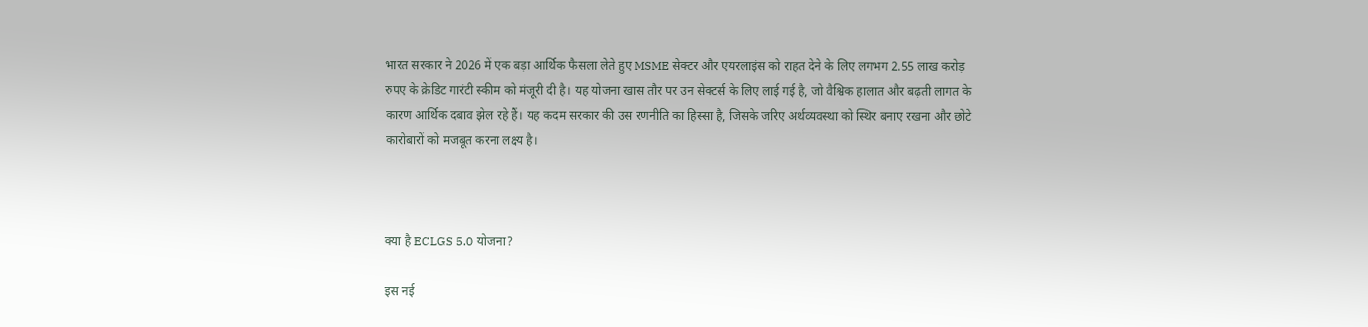भारत सरकार ने 2026 में एक बड़ा आर्थिक फैसला लेते हुए MSME सेक्टर और एयरलाइंस को राहत देने के लिए लगभग 2.55 लाख करोड़ रुपए के क्रेडिट गारंटी स्कीम को मंजूरी दी है। यह योजना खास तौर पर उन सेक्टर्स के लिए लाई गई है, जो वैश्विक हालात और बढ़ती लागत के कारण आर्थिक दबाव झेल रहे हैं। यह कदम सरकार की उस रणनीति का हिस्सा है, जिसके जरिए अर्थव्यवस्था को स्थिर बनाए रखना और छोटे कारोबारों को मजबूत करना लक्ष्य है।



क्या है ECLGS 5.0 योजना?

इस नई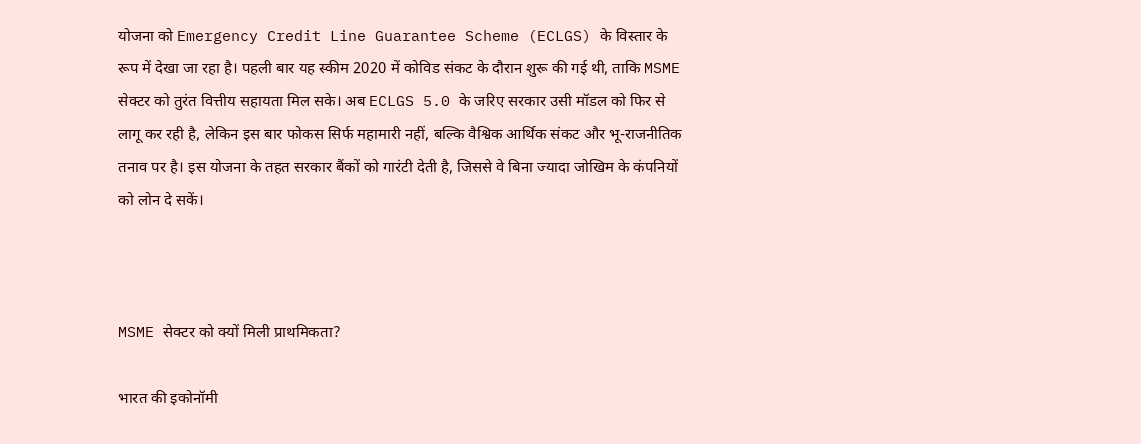योजना को Emergency Credit Line Guarantee Scheme (ECLGS) के विस्तार के रूप में देखा जा रहा है। पहली बार यह स्कीम 2020 में कोविड संकट के दौरान शुरू की गई थी, ताकि MSME सेक्टर को तुरंत वित्तीय सहायता मिल सके। अब ECLGS 5.0 के जरिए सरकार उसी मॉडल को फिर से लागू कर रही है, लेकिन इस बार फोकस सिर्फ महामारी नहीं, बल्कि वैश्विक आर्थिक संकट और भू-राजनीतिक तनाव पर है। इस योजना के तहत सरकार बैंकों को गारंटी देती है, जिससे वे बिना ज्यादा जोखिम के कंपनियों को लोन दे सकें।



MSME सेक्टर को क्यों मिली प्राथमिकता?

भारत की इकोनॉमी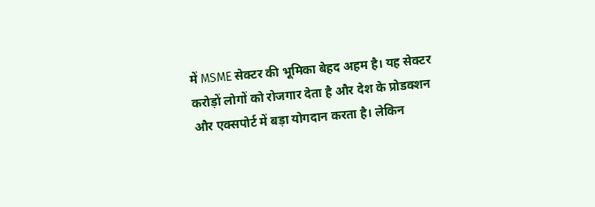में MSME सेक्टर की भूमिका बेहद अहम है। यह सेक्टर करोड़ों लोगों को रोजगार देता है और देश के प्रोडक्शन और एक्सपोर्ट में बड़ा योगदान करता है। लेकिन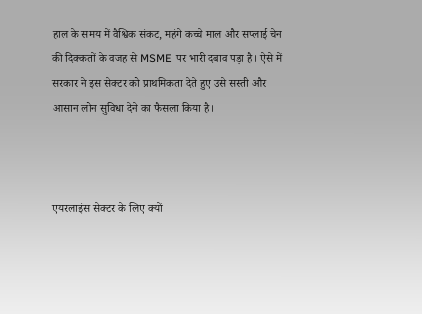हाल के समय में वैश्विक संकट, महंगे कच्चे माल और सप्लाई चेन की दिक्कतों के वजह से MSME पर भारी दबाव पड़ा है। ऐसे में सरकार ने इस सेक्टर को प्राथमिकता देते हुए उसे सस्ती और आसान लोन सुविधा देने का फैसला किया है।



एयरलाइंस सेक्टर के लिए क्यों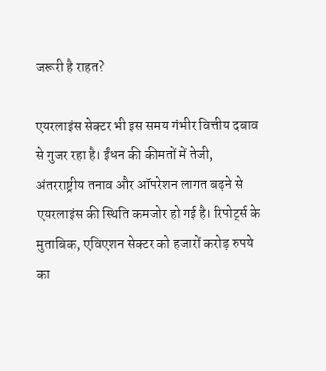जरूरी है राहत?

एयरलाइंस सेक्टर भी इस समय गंभीर वित्तीय दबाव से गुजर रहा है। ईंधन की कीमतों में तेजी, अंतरराष्ट्रीय तनाव और ऑपरेशन लागत बढ़ने से एयरलाइंस की स्थिति कमजोर हो गई है। रिपोर्ट्स के मुताबिक, एविएशन सेक्टर को हजारों करोड़ रुपये का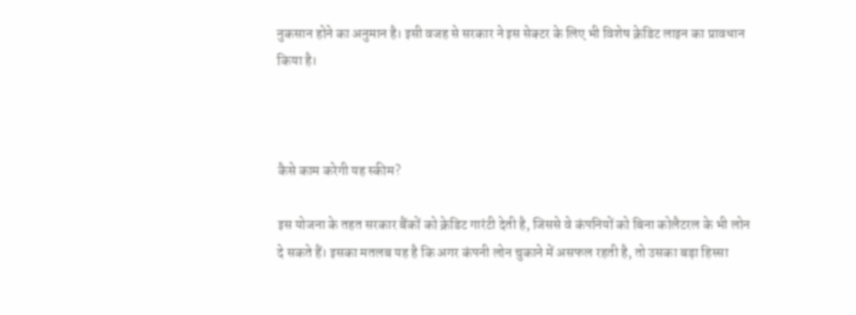नुकसान होने का अनुमान है। इसी वजह से सरकार ने इस सेक्टर के लिए भी विशेष क्रेडिट लाइन का प्रावधान किया है।



कैसे काम करेगी यह स्कीम?

इस योजना के तहत सरकार बैंकों को क्रेडिट गारंटी देती है, जिससे वे कंपनियों को बिना कोलैटरल के भी लोन दे सकते हैं। इसका मतलब यह है कि अगर कंपनी लोन चुकाने में असफल रहती है, तो उसका बड़ा हिस्सा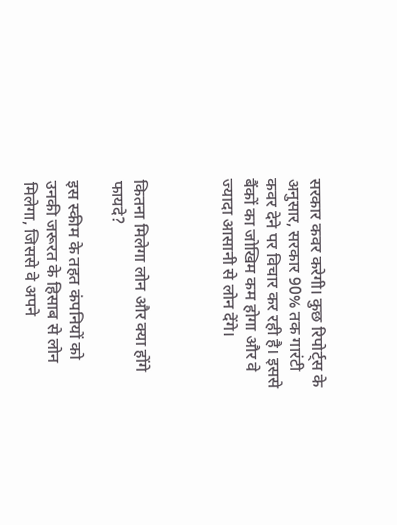सरकार कवर करेगी। कुछ रिपोर्ट्स के अनुसार, सरकार 90% तक गारंटी कवर देने पर विचार कर रही है। इससे बैंकों का जोखिम कम होगा और वे ज्यादा आसानी से लोन देंगे।



कितना मिलेगा लोन और क्या होंगे फायदे?

इस स्कीम के तहत कंपनियों को उनकी जरूरत के हिसाब से लोन मिलेगा, जिससे वे अपने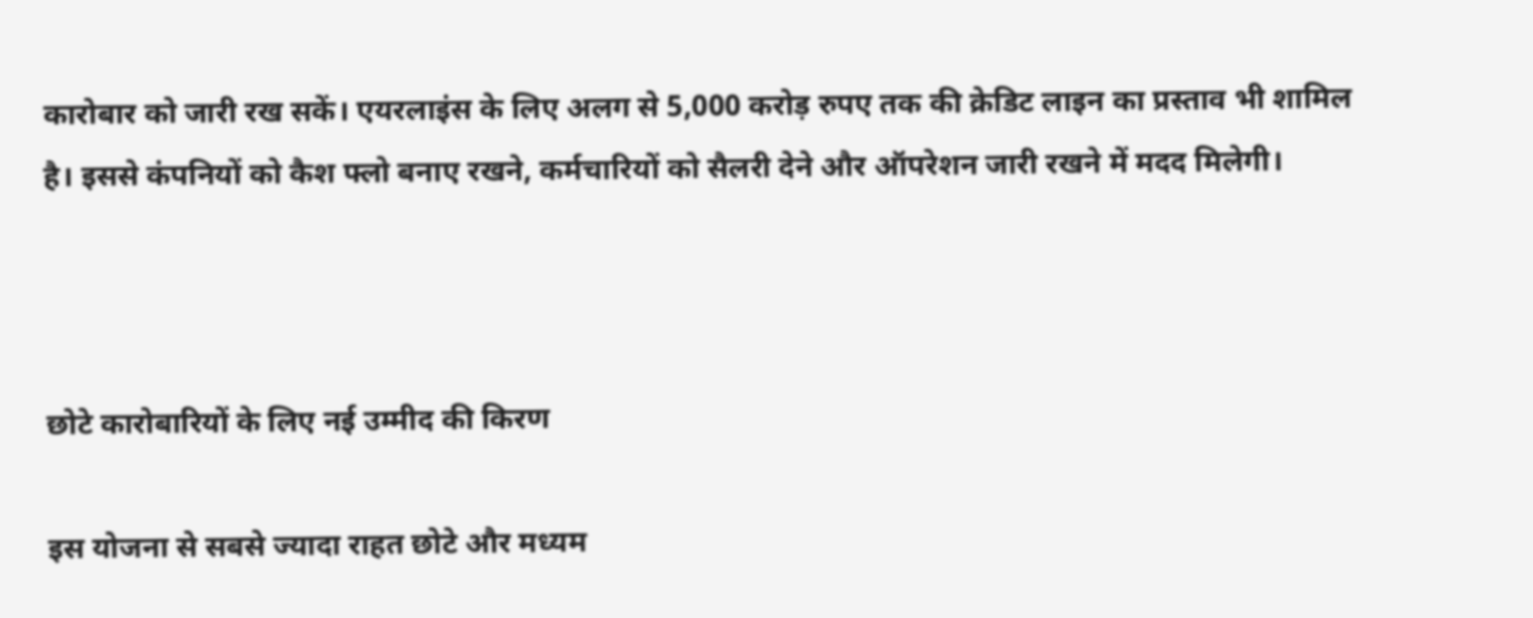कारोबार को जारी रख सकें। एयरलाइंस के लिए अलग से 5,000 करोड़ रुपए तक की क्रेडिट लाइन का प्रस्ताव भी शामिल है। इससे कंपनियों को कैश फ्लो बनाए रखने, कर्मचारियों को सैलरी देने और ऑपरेशन जारी रखने में मदद मिलेगी।



छोटे कारोबारियों के लिए नई उम्मीद की किरण

इस योजना से सबसे ज्यादा राहत छोटे और मध्यम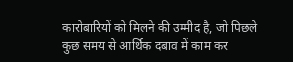कारोबारियों को मिलने की उम्मीद है, जो पिछले कुछ समय से आर्थिक दबाव में काम कर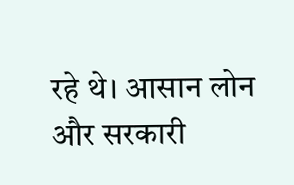रहे थे। आसान लोन और सरकारी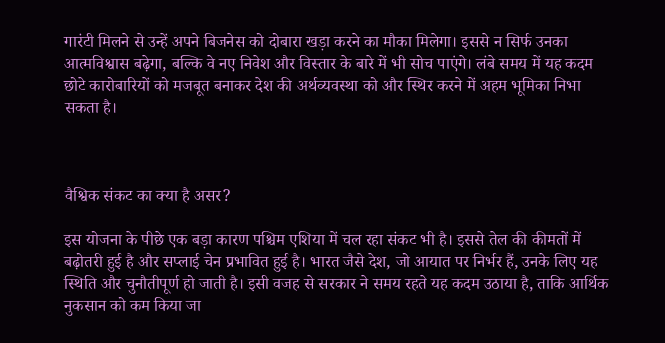गारंटी मिलने से उन्हें अपने बिजनेस को दोबारा खड़ा करने का मौका मिलेगा। इससे न सिर्फ उनका आत्मविश्वास बढ़ेगा, बल्कि वे नए निवेश और विस्तार के बारे में भी सोच पाएंगे। लंबे समय में यह कदम छोटे कारोबारियों को मजबूत बनाकर देश की अर्थव्यवस्था को और स्थिर करने में अहम भूमिका निभा सकता है।



वैश्विक संकट का क्या है असर?

इस योजना के पीछे एक बड़ा कारण पश्चिम एशिया में चल रहा संकट भी है। इससे तेल की कीमतों में बढ़ोतरी हुई है और सप्लाई चेन प्रभावित हुई है। भारत जैसे देश, जो आयात पर निर्भर हैं, उनके लिए यह स्थिति और चुनौतीपूर्ण हो जाती है। इसी वजह से सरकार ने समय रहते यह कदम उठाया है, ताकि आर्थिक नुकसान को कम किया जा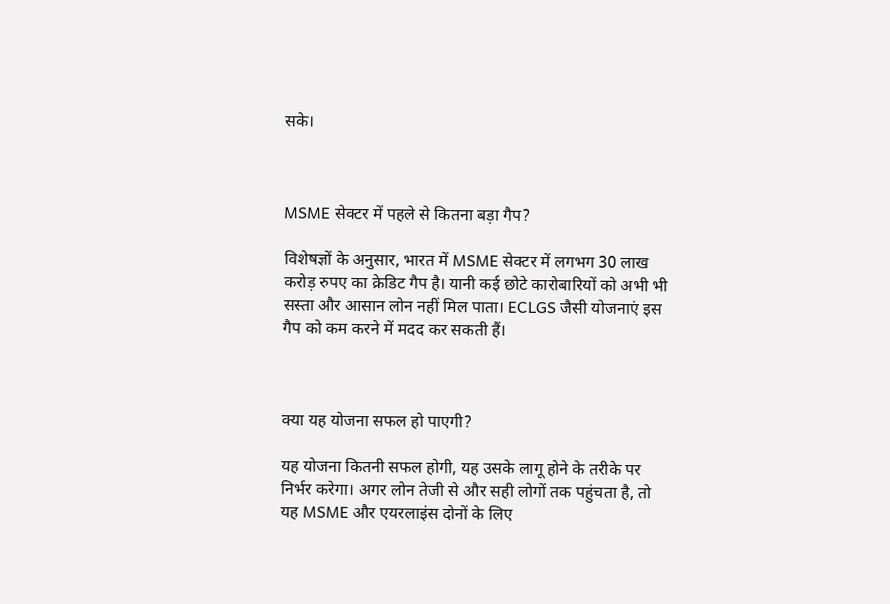सके।



MSME सेक्टर में पहले से कितना बड़ा गैप?

विशेषज्ञों के अनुसार, भारत में MSME सेक्टर में लगभग 30 लाख करोड़ रुपए का क्रेडिट गैप है। यानी कई छोटे कारोबारियों को अभी भी सस्ता और आसान लोन नहीं मिल पाता। ECLGS जैसी योजनाएं इस गैप को कम करने में मदद कर सकती हैं।



क्या यह योजना सफल हो पाएगी?

यह योजना कितनी सफल होगी, यह उसके लागू होने के तरीके पर निर्भर करेगा। अगर लोन तेजी से और सही लोगों तक पहुंचता है, तो यह MSME और एयरलाइंस दोनों के लिए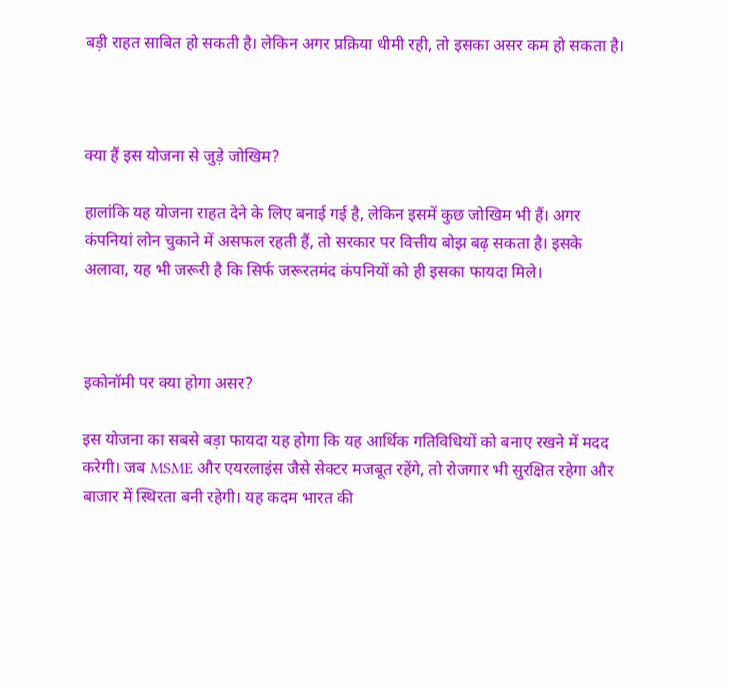बड़ी राहत साबित हो सकती है। लेकिन अगर प्रक्रिया धीमी रही, तो इसका असर कम हो सकता है।



क्या हैं इस योजना से जुड़े जोखिम?

हालांकि यह योजना राहत देने के लिए बनाई गई है, लेकिन इसमें कुछ जोखिम भी हैं। अगर कंपनियां लोन चुकाने में असफल रहती हैं, तो सरकार पर वित्तीय बोझ बढ़ सकता है। इसके अलावा, यह भी जरूरी है कि सिर्फ जरूरतमंद कंपनियों को ही इसका फायदा मिले।



इकोनॉमी पर क्या होगा असर?

इस योजना का सबसे बड़ा फायदा यह होगा कि यह आर्थिक गतिविधियों को बनाए रखने में मदद करेगी। जब MSME और एयरलाइंस जैसे सेक्टर मजबूत रहेंगे, तो रोजगार भी सुरक्षित रहेगा और बाजार में स्थिरता बनी रहेगी। यह कदम भारत की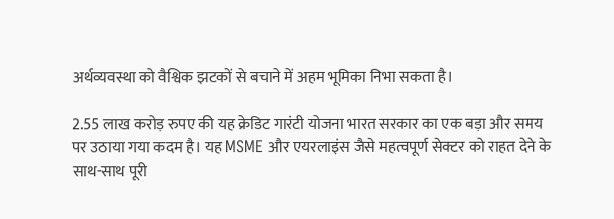अर्थव्यवस्था को वैश्विक झटकों से बचाने में अहम भूमिका निभा सकता है।

2.55 लाख करोड़ रुपए की यह क्रेडिट गारंटी योजना भारत सरकार का एक बड़ा और समय पर उठाया गया कदम है। यह MSME और एयरलाइंस जैसे महत्वपूर्ण सेक्टर को राहत देने के साथ-साथ पूरी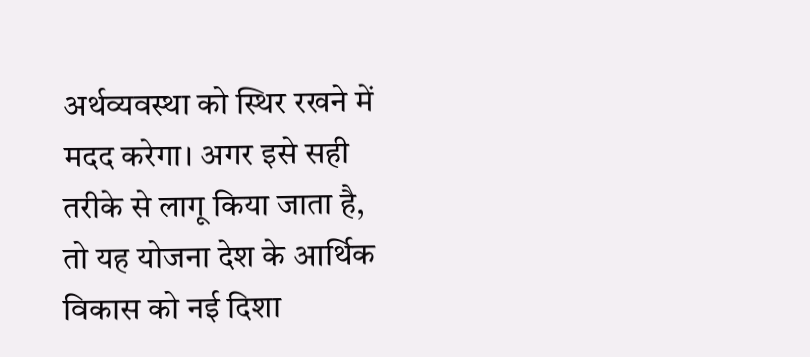अर्थव्यवस्था को स्थिर रखने में मदद करेगा। अगर इसे सही तरीके से लागू किया जाता है, तो यह योजना देश के आर्थिक विकास को नई दिशा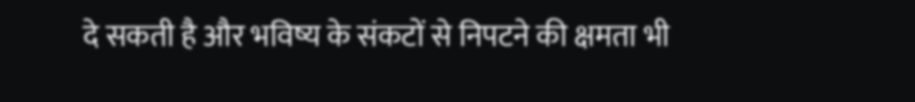दे सकती है और भविष्य के संकटों से निपटने की क्षमता भी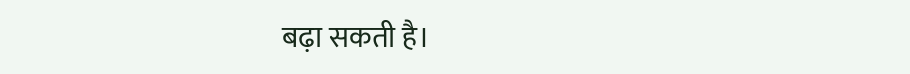बढ़ा सकती है।